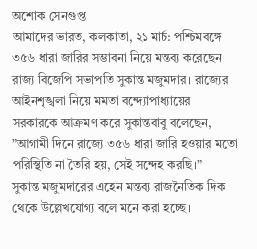অশোক সেনগুপ্ত
আমাদের ভারত, কলকাতা, ২১ মার্চ: পশ্চিমবঙ্গে ৩৫৬ ধারা জারির সম্ভাবনা নিয়ে মন্তব্য করেছেন রাজ্য বিজেপি সভাপতি সুকান্ত মজুমদার। রাজ্যের আইনশৃঙ্খলা নিয়ে মমতা বন্দ্যোপাধ্যায়ের সরকারকে আক্রমণ করে সুকান্তবাবু বলেছেন, ”আগামী দিনে রাজ্যে ৩৫৬ ধারা জারি হওয়ার মতো পরিস্থিতি না তৈরি হয়, সেই সন্দেহ করছি।”
সুকান্ত মজুমদারের এহেন মন্তব্য রাজনৈতিক দিক থেকে উল্লেখযোগ্য বলে মনে করা হচ্ছে।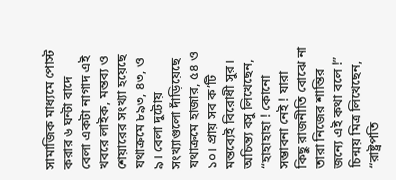সামাজিক মাধ্যমে পোস্ট করার ৬ ঘন্টা বাদে বেলা একটা নাগাদ এই খবরে লাইক, মন্তব্য ও শেয়ারের সংখ্যা হয়েছে যথাক্রমে ৮৯৩, ৪৩, ও ৯। বেলা দুটোয় সংখ্যাগুলো দাঁড়িয়েছে যথাক্রমে হাজার, ৫৪ ও ১০। প্রায় সব ক’টি মন্তব্যেই বিরোধী সুর।
অচিন্ত্য বসু লিখেছেন, “হাহাহাহা ! কোনো সম্ভাবনা নেই ! যারা কিছু রাজনীতি বোঝে না তারা নিজের শান্তির জন্যে এই কথা বলে !” চিন্ময় মিত্র লিখেছেন, “রাষ্ট্রপতি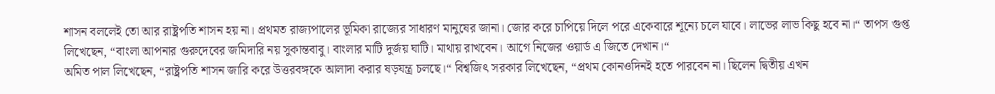শাসন বললেই তো আর রাষ্ট্রপতি শাসন হয় না। প্রথমত রাজ্যপালের ভূমিকা রাজ্যের সাধারণ মানুষের জানা। জোর করে চাপিয়ে দিলে পরে একেবারে শূন্যে চলে যাবে। লাভের লাভ কিছু হবে না।“ তাপস গুপ্ত লিখেছেন, “বাংলা আপনার গুরুদেবের জমিদারি নয় সুকান্তবাবু। বাংলার মাটি দুর্জয় ঘাটি। মাথায় রাখবেন। আগে নিজের ওয়ার্ড এ জিতে দেখান।“
অমিত পাল লিখেছেন, “রাষ্ট্রপতি শাসন জারি করে উত্তরবঙ্গকে আলাদা করার ষড়যন্ত্র চলছে।“ বিশ্বজিৎ সরকার লিখেছেন, “প্রথম কোনওদিনই হতে পারবেন না। ছিলেন দ্বিতীয় এখন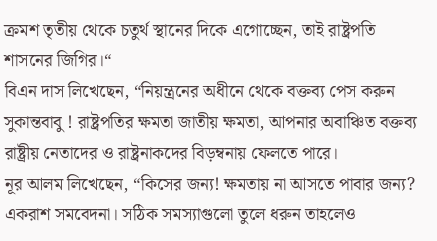ক্রমশ তৃতীয় থেকে চতুর্থ স্থানের দিকে এগোচ্ছেন, তাই রাষ্ট্রপতি শাসনের জিগির।“
বিএন দাস লিখেছেন, “নিয়ন্ত্রনের অধীনে থেকে বক্তব্য পেস করুন সুকান্তবাবু ! রাষ্ট্রপতির ক্ষমতা জাতীয় ক্ষমতা, আপনার অবাঞ্চিত বক্তব্য রাষ্ট্রীয় নেতাদের ও রাষ্ট্রনাকদের বিড়ম্বনায় ফেলতে পারে।
নূর আলম লিখেছেন, “কিসের জন্য! ক্ষমতায় না আসতে পাবার জন্য? একরাশ সমবেদনা। সঠিক সমস্যাগুলো তুলে ধরুন তাহলেও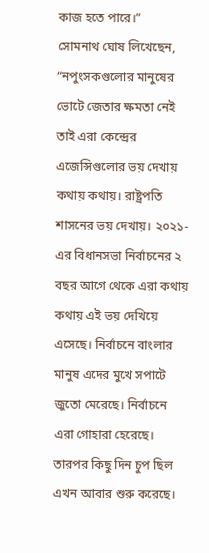কাজ হতে পারে।”
সোমনাথ ঘোষ লিখেছেন, “নপুংসকগুলোর মানুষের ভোটে জেতার ক্ষমতা নেই তাই এরা কেন্দ্রের এজেন্সিগুলোর ভয় দেখায় কথায় কথায়। রাষ্ট্রপতি শাসনের ভয় দেখায়। ২০২১-এর বিধানসভা নির্বাচনের ২ বছর আগে থেকে এরা কথায় কথায় এই ভয় দেখিয়ে এসেছে। নির্বাচনে বাংলার মানুষ এদের মুখে সপাটে জুতো মেরেছে। নির্বাচনে এরা গোহারা হেরেছে। তারপর কিছু দিন চুপ ছিল এখন আবার শুরু করেছে।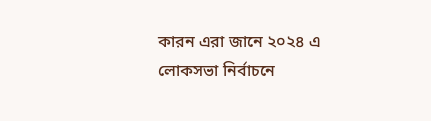কারন এরা জানে ২০২৪ এ লোকসভা নির্বাচনে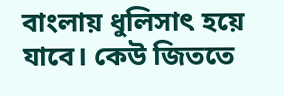বাংলায় ধুলিসাৎ হয়ে যাবে। কেউ জিততে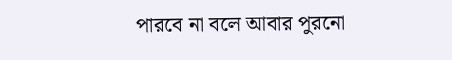পারবে না বলে আবার পুরনো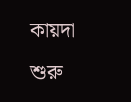কায়দা শুরু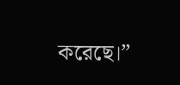করেছে।”